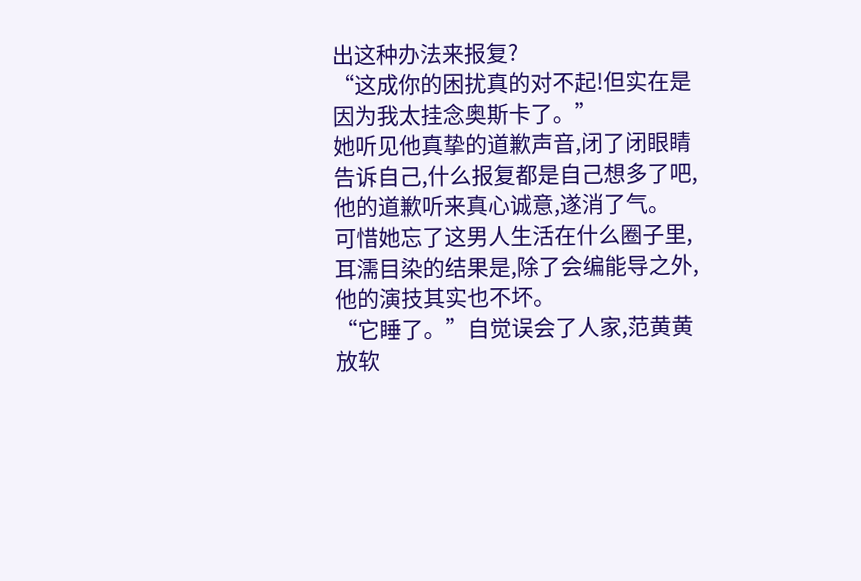出这种办法来报复?
“这成你的困扰真的对不起!但实在是因为我太挂念奥斯卡了。”
她听见他真挚的道歉声音,闭了闭眼睛告诉自己,什么报复都是自己想多了吧,他的道歉听来真心诚意,遂消了气。
可惜她忘了这男人生活在什么圈子里,耳濡目染的结果是,除了会编能导之外,他的演技其实也不坏。
“它睡了。”自觉误会了人家,范黄黄放软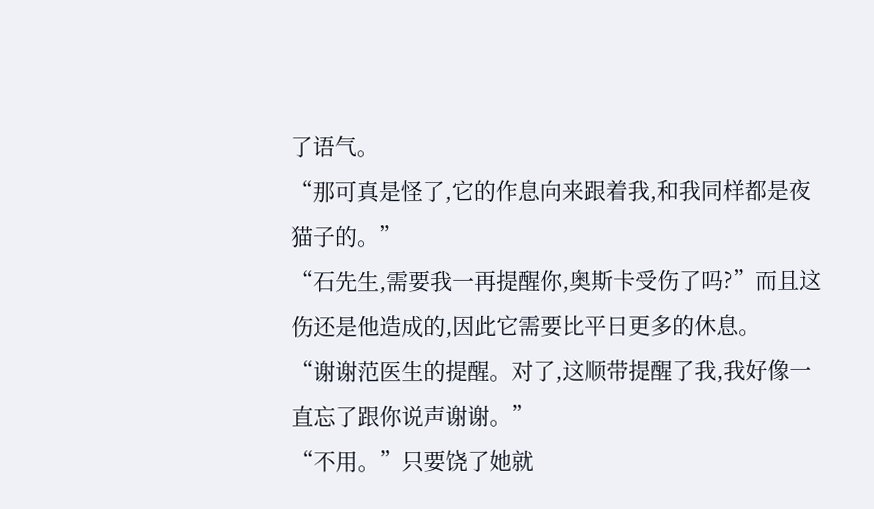了语气。
“那可真是怪了,它的作息向来跟着我,和我同样都是夜猫子的。”
“石先生,需要我一再提醒你,奥斯卡受伤了吗?”而且这伤还是他造成的,因此它需要比平日更多的休息。
“谢谢范医生的提醒。对了,这顺带提醒了我,我好像一直忘了跟你说声谢谢。”
“不用。”只要饶了她就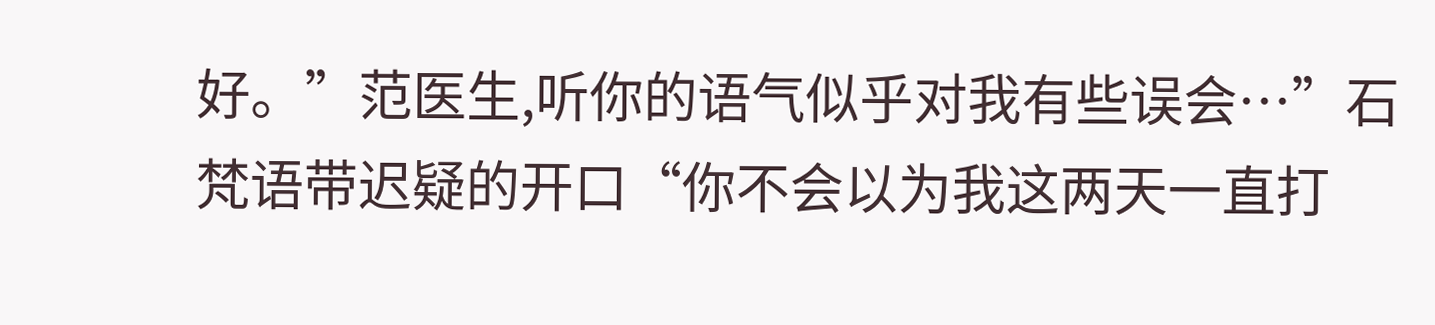好。”范医生,听你的语气似乎对我有些误会…”石梵语带迟疑的开口“你不会以为我这两天一直打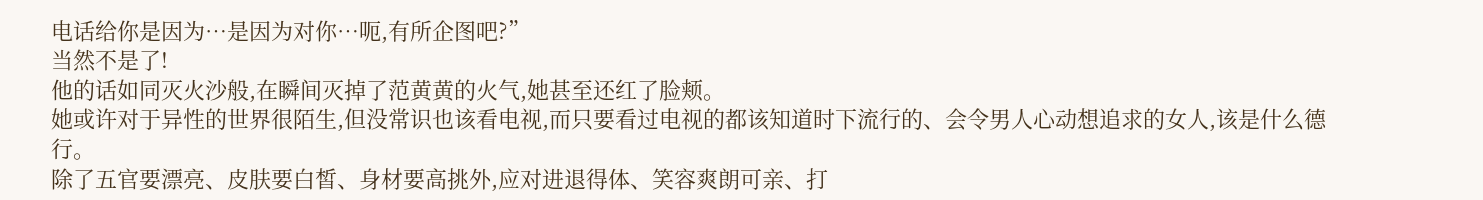电话给你是因为…是因为对你…呃,有所企图吧?”
当然不是了!
他的话如同灭火沙般,在瞬间灭掉了范黄黄的火气,她甚至还红了脸颊。
她或许对于异性的世界很陌生,但没常识也该看电视,而只要看过电视的都该知道时下流行的、会令男人心动想追求的女人,该是什么德行。
除了五官要漂亮、皮肤要白皙、身材要高挑外,应对进退得体、笑容爽朗可亲、打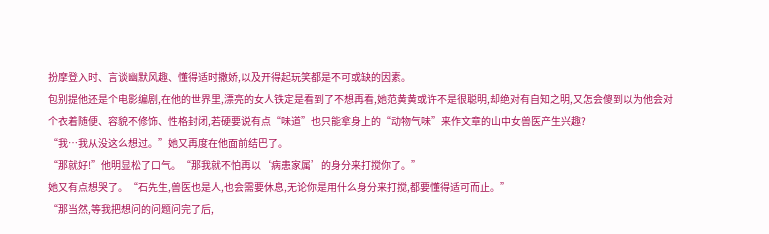扮摩登入时、言谈幽默风趣、懂得适时撒娇,以及开得起玩笑都是不可或缺的因素。
包别提他还是个电影编剧,在他的世界里,漂亮的女人铁定是看到了不想再看,她范黄黄或许不是很聪明,却绝对有自知之明,又怎会傻到以为他会对个衣着随便、容貌不修饰、性格封闭,若硬要说有点“味道”也只能拿身上的“动物气味”来作文章的山中女兽医产生兴趣?
“我…我从没这么想过。”她又再度在他面前结巴了。
“那就好!”他明显松了口气。“那我就不怕再以‘病患家属’的身分来打搅你了。”
她又有点想哭了。“石先生,兽医也是人,也会需要休息,无论你是用什么身分来打搅,都要懂得适可而止。”
“那当然,等我把想问的问题问完了后,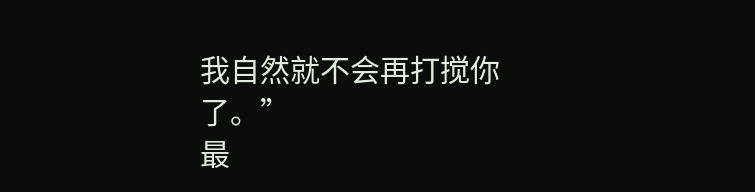我自然就不会再打搅你了。”
最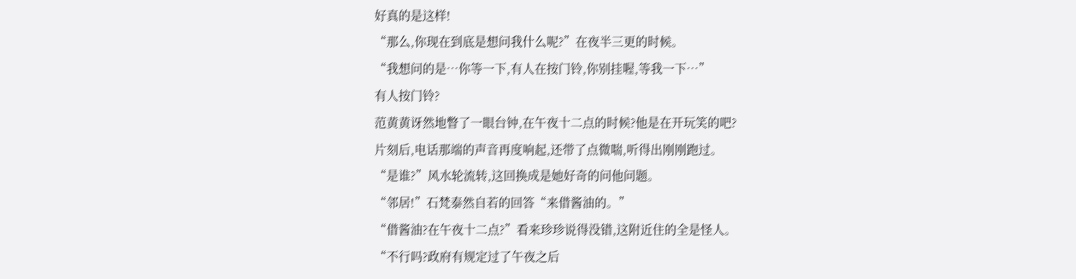好真的是这样!
“那么,你现在到底是想问我什么呢?”在夜半三更的时候。
“我想问的是…你等一下,有人在按门铃,你别挂喔,等我一下…”
有人按门铃?
范黄黄讶然地瞥了一眼台钟,在午夜十二点的时候?他是在开玩笑的吧?
片刻后,电话那端的声音再度响起,还带了点微喘,听得出刚刚跑过。
“是谁?”风水轮流转,这回换成是她好奇的问他问题。
“邻居!”石梵泰然自若的回答“来借酱油的。”
“借酱油?在午夜十二点?”看来珍珍说得没错,这附近住的全是怪人。
“不行吗?政府有规定过了午夜之后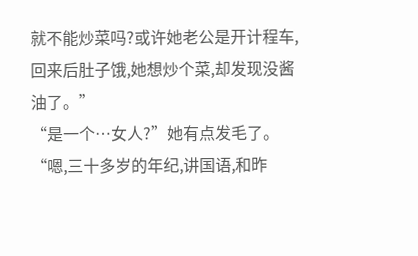就不能炒菜吗?或许她老公是开计程车,回来后肚子饿,她想炒个菜,却发现没酱油了。”
“是一个…女人?”她有点发毛了。
“嗯,三十多岁的年纪,讲国语,和昨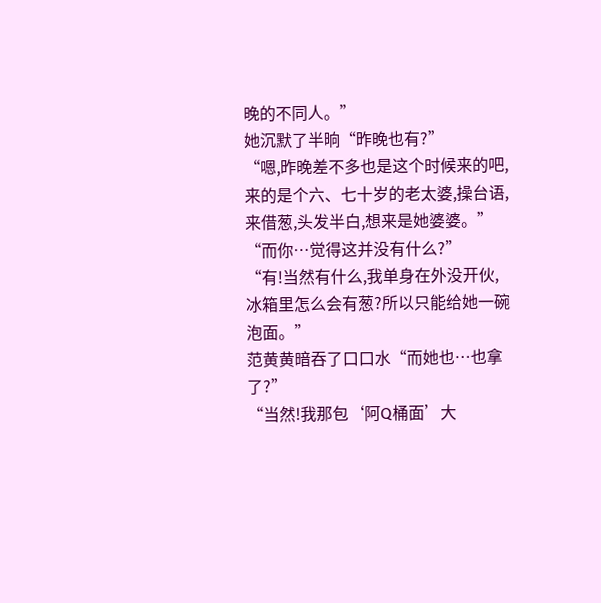晚的不同人。”
她沉默了半晌“昨晚也有?”
“嗯,昨晚差不多也是这个时候来的吧,来的是个六、七十岁的老太婆,操台语,来借葱,头发半白,想来是她婆婆。”
“而你…觉得这并没有什么?”
“有!当然有什么,我单身在外没开伙,冰箱里怎么会有葱?所以只能给她一碗泡面。”
范黄黄暗吞了口口水“而她也…也拿了?”
“当然!我那包‘阿Q桶面’大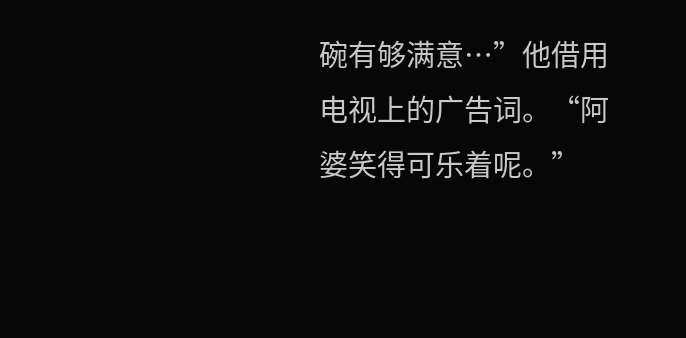碗有够满意…”他借用电视上的广告词。“阿婆笑得可乐着呢。”